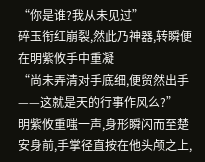“你是谁?我从未见过”
碎玉衔红崩裂,然此乃神器,转瞬便在明紫攸手中重凝
“尚未弄清对手底细,便贸然出手——这就是天的行事作风么?”
明紫攸重嗤一声,身形瞬闪而至楚安身前,手掌径直按在他头颅之上,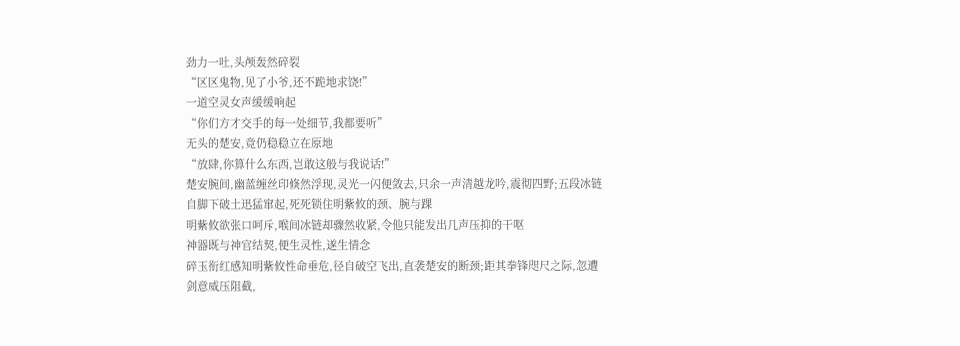劲力一吐,头颅轰然碎裂
“区区鬼物,见了小爷,还不跪地求饶!”
一道空灵女声缓缓响起
“你们方才交手的每一处细节,我都要听”
无头的楚安,竟仍稳稳立在原地
“放肆,你算什么东西,岂敢这般与我说话!”
楚安腕间,幽蓝缠丝印倏然浮现,灵光一闪便敛去,只余一声清越龙吟,震彻四野;五段冰链自脚下破土迅猛窜起,死死锁住明紫攸的颈、腕与踝
明紫攸欲张口呵斥,喉间冰链却骤然收紧,令他只能发出几声压抑的干呕
神器既与神官结契,便生灵性,遂生情念
碎玉衔红感知明紫攸性命垂危,径自破空飞出,直袭楚安的断颈;距其拳锋咫尺之际,忽遭剑意威压阻截,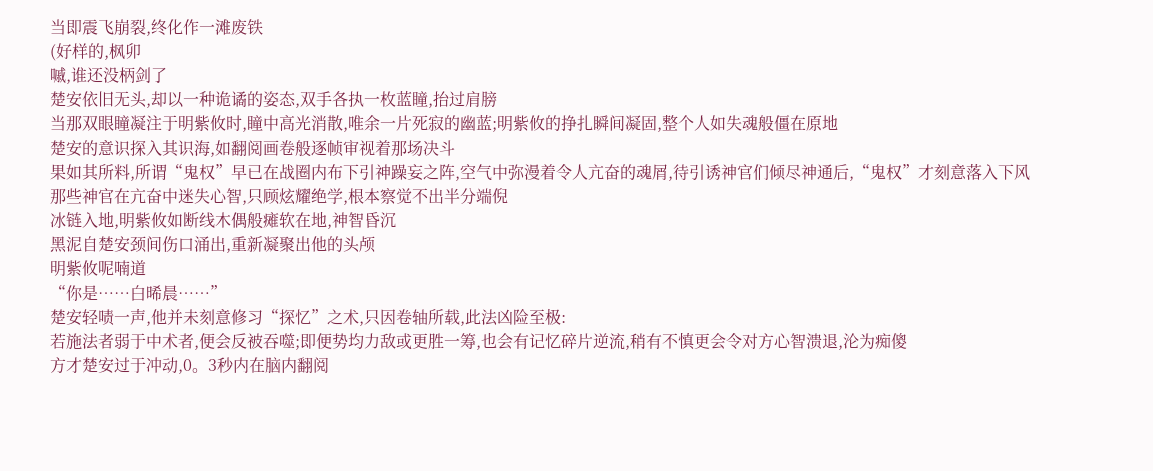当即震飞崩裂,终化作一滩废铁
(好样的,枫卯
嘁,谁还没柄剑了
楚安依旧无头,却以一种诡谲的姿态,双手各执一枚蓝瞳,抬过肩膀
当那双眼瞳凝注于明紫攸时,瞳中高光消散,唯余一片死寂的幽蓝;明紫攸的挣扎瞬间凝固,整个人如失魂般僵在原地
楚安的意识探入其识海,如翻阅画卷般逐帧审视着那场决斗
果如其所料,所谓“鬼权”早已在战圈内布下引神躁妄之阵,空气中弥漫着令人亢奋的魂屑,待引诱神官们倾尽神通后,“鬼权”才刻意落入下风
那些神官在亢奋中迷失心智,只顾炫耀绝学,根本察觉不出半分端倪
冰链入地,明紫攸如断线木偶般瘫软在地,神智昏沉
黑泥自楚安颈间伤口涌出,重新凝聚出他的头颅
明紫攸呢喃道
“你是……白晞晨……”
楚安轻啧一声,他并未刻意修习“探忆”之术,只因卷轴所载,此法凶险至极:
若施法者弱于中术者,便会反被吞噬;即便势均力敌或更胜一筹,也会有记忆碎片逆流,稍有不慎更会令对方心智溃退,沦为痴傻
方才楚安过于冲动,0。3秒内在脑内翻阅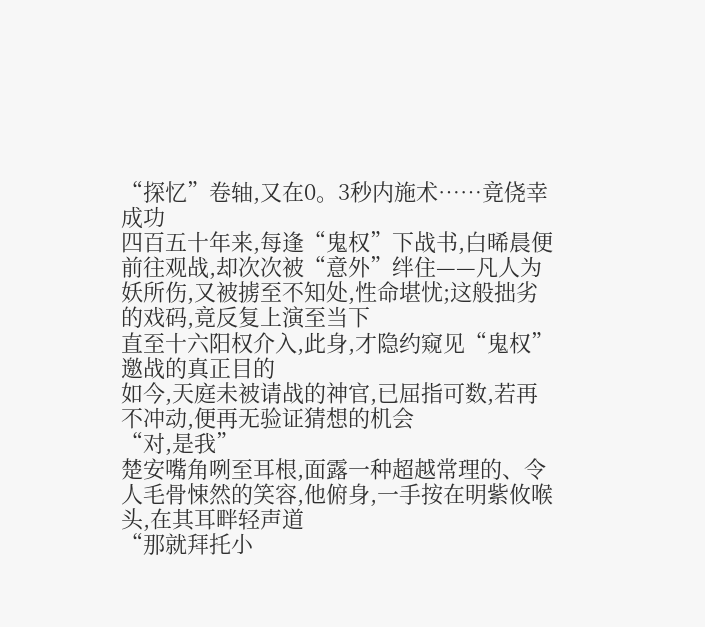“探忆”卷轴,又在0。3秒内施术……竟侥幸成功
四百五十年来,每逢“鬼权”下战书,白晞晨便前往观战,却次次被“意外”绊住——凡人为妖所伤,又被掳至不知处,性命堪忧;这般拙劣的戏码,竟反复上演至当下
直至十六阳权介入,此身,才隐约窥见“鬼权”邀战的真正目的
如今,天庭未被请战的神官,已屈指可数,若再不冲动,便再无验证猜想的机会
“对,是我”
楚安嘴角咧至耳根,面露一种超越常理的、令人毛骨悚然的笑容,他俯身,一手按在明紫攸喉头,在其耳畔轻声道
“那就拜托小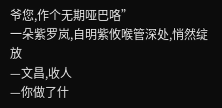爷您,作个无期哑巴咯”
一朵紫罗岚,自明紫攸喉管深处,悄然绽放
—文昌,收人
—你做了什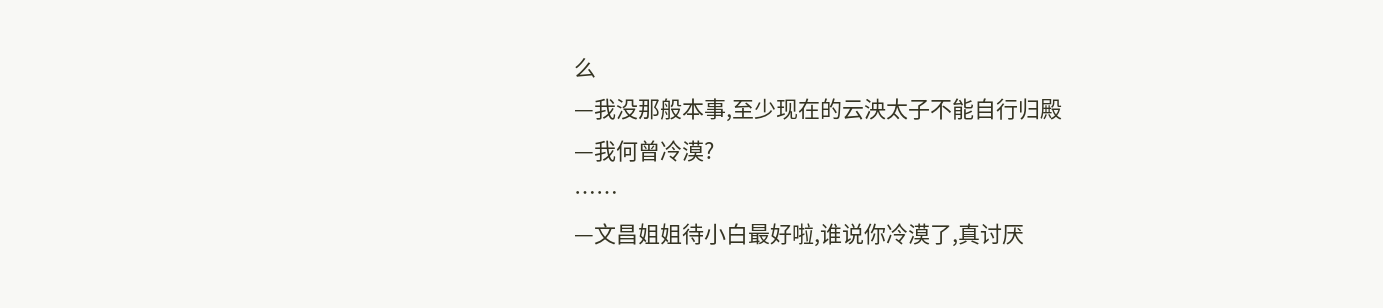么
—我没那般本事,至少现在的云泱太子不能自行归殿
—我何曾冷漠?
……
—文昌姐姐待小白最好啦,谁说你冷漠了,真讨厌